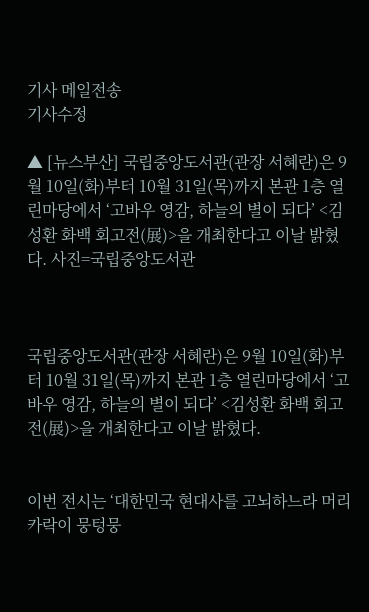기사 메일전송
기사수정

▲ [뉴스부산] 국립중앙도서관(관장 서혜란)은 9월 10일(화)부터 10월 31일(목)까지 본관 1층 열린마당에서 ‘고바우 영감, 하늘의 별이 되다’ <김성환 화백 회고전(展)>을 개최한다고 이날 밝혔다. 사진=국립중앙도서관



국립중앙도서관(관장 서혜란)은 9월 10일(화)부터 10월 31일(목)까지 본관 1층 열린마당에서 ‘고바우 영감, 하늘의 별이 되다’ <김성환 화백 회고전(展)>을 개최한다고 이날 밝혔다.


이번 전시는 ‘대한민국 현대사를 고뇌하느라 머리카락이 뭉텅뭉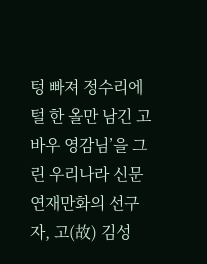텅 빠져 정수리에 털 한 올만 남긴 고바우 영감님’을 그린 우리나라 신문 연재만화의 선구자, 고(故) 김성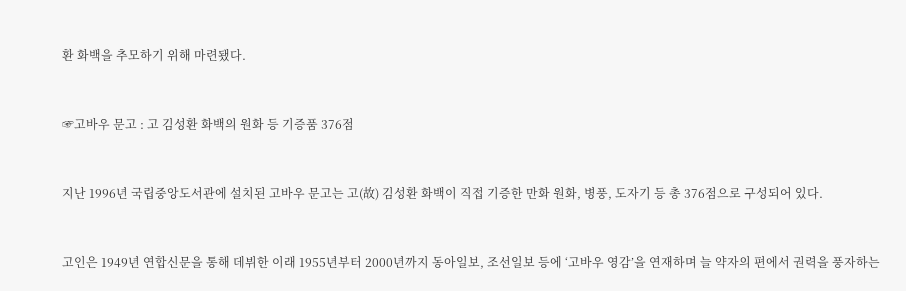환 화백을 추모하기 위해 마련됐다.


☞고바우 문고 : 고 김성환 화백의 원화 등 기증품 376점


지난 1996년 국립중앙도서관에 설치된 고바우 문고는 고(故) 김성환 화백이 직접 기증한 만화 원화, 병풍, 도자기 등 총 376점으로 구성되어 있다.


고인은 1949년 연합신문을 통해 데뷔한 이래 1955년부터 2000년까지 동아일보, 조선일보 등에 ‘고바우 영감’을 연재하며 늘 약자의 편에서 권력을 풍자하는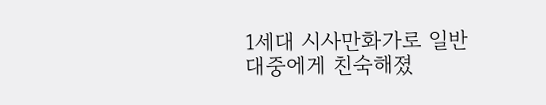1세대 시사만화가로 일반 대중에게 친숙해졌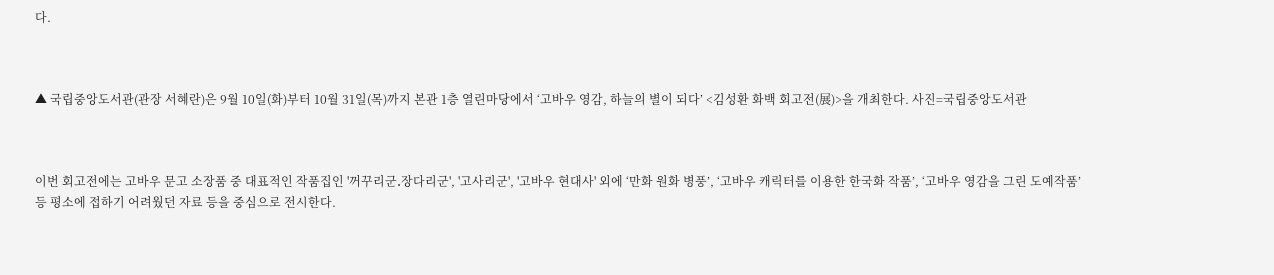다.



▲ 국립중앙도서관(관장 서혜란)은 9월 10일(화)부터 10월 31일(목)까지 본관 1층 열린마당에서 ‘고바우 영감, 하늘의 별이 되다’ <김성환 화백 회고전(展)>을 개최한다. 사진=국립중앙도서관



이번 회고전에는 고바우 문고 소장품 중 대표적인 작품집인 '꺼꾸리군․장다리군', '고사리군', '고바우 현대사' 외에 ‘만화 원화 병풍’, ‘고바우 캐릭터를 이용한 한국화 작품’, ‘고바우 영감을 그린 도예작품’ 등 평소에 접하기 어려웠던 자료 등을 중심으로 전시한다.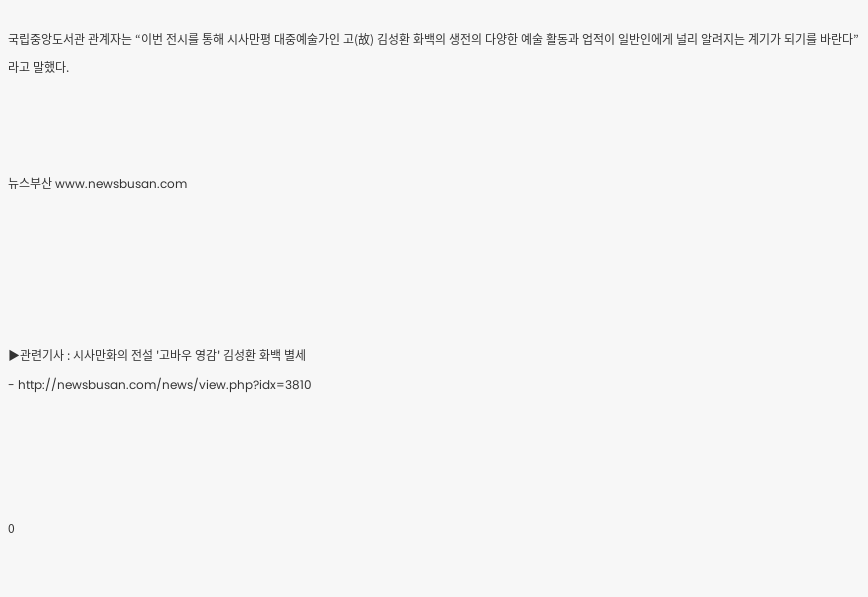국립중앙도서관 관계자는 “이번 전시를 통해 시사만평 대중예술가인 고(故) 김성환 화백의 생전의 다양한 예술 활동과 업적이 일반인에게 널리 알려지는 계기가 되기를 바란다”라고 말했다.



뉴스부산 www.newsbusan.com





▶관련기사 : 시사만화의 전설 '고바우 영감' 김성환 화백 별세
- http://newsbusan.com/news/view.php?idx=3810




0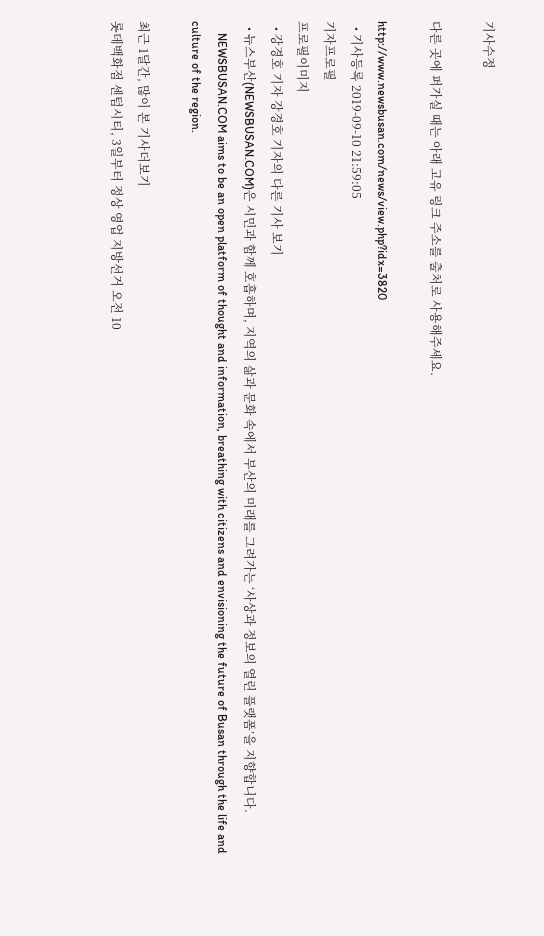기사수정

다른 곳에 퍼가실 때는 아래 고유 링크 주소를 출처로 사용해주세요.

http://www.newsbusan.com/news/view.php?idx=3820
  • 기사등록 2019-09-10 21:59:05
기자프로필
프로필이미지
  • 강경호 기자 강경호 기자의 다른 기사 보기
  • 뉴스부산(NEWSBUSAN.COM)은 시민과 함께 호흡하며, 지역의 삶과 문화 속에서 부산의 미래를 그려가는 ‘사상과 정보의 열린 플랫폼’을 지향합니다.
    NEWSBUSAN.COM aims to be an open platform of thought and information, breathing with citizens and envisioning the future of Busan through the life and culture of the region.

최근 1달간, 많이 본 기사더보기
롯데백화점 센텀시티, 3일부터 정상 영업 지방선거 오전 10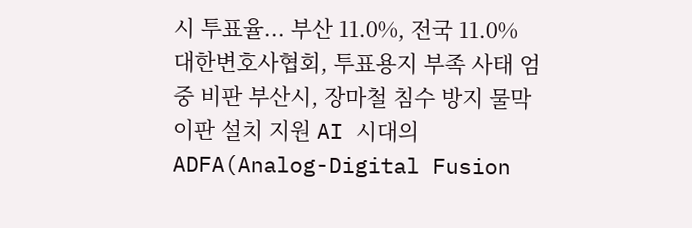시 투표율... 부산 11.0%, 전국 11.0% 대한변호사협회, 투표용지 부족 사태 엄중 비판 부산시, 장마철 침수 방지 물막이판 설치 지원 AI 시대의 ADFA(Analog-Digital Fusion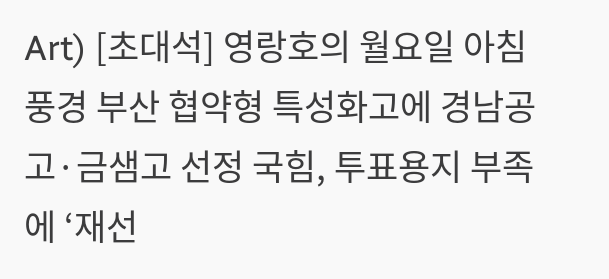Art) [초대석] 영랑호의 월요일 아침 풍경 부산 협약형 특성화고에 경남공고·금샘고 선정 국힘, 투표용지 부족에 ‘재선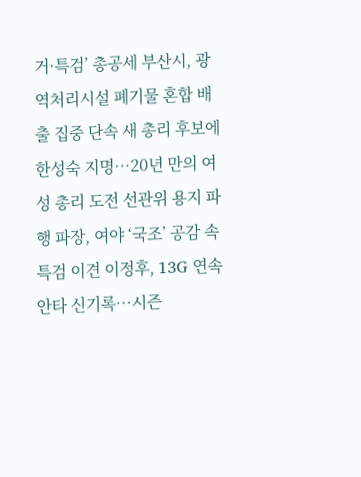거·특검’ 총공세 부산시, 광역처리시설 폐기물 혼합 배출 집중 단속 새 총리 후보에 한성숙 지명…20년 만의 여성 총리 도전 선관위 용지 파행 파장, 여야 ‘국조’ 공감 속 특검 이견 이정후, 13G 연속 안타 신기록…시즌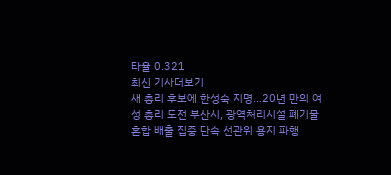타율 0.321
최신 기사더보기
새 총리 후보에 한성숙 지명…20년 만의 여성 총리 도전 부산시, 광역처리시설 폐기물 혼합 배출 집중 단속 선관위 용지 파행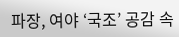파장, 여야 ‘국조’ 공감 속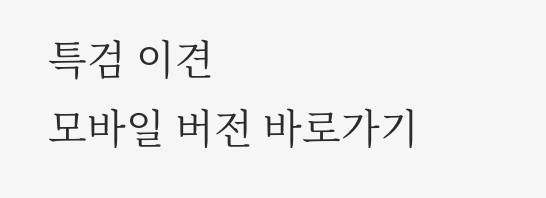특검 이견
모바일 버전 바로가기